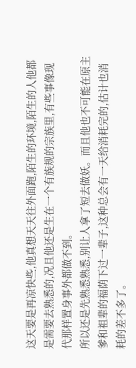这天要是再凉快些,他真想天天往外面跑,陌生的环境,陌生的人他都是需要去熟悉的,况且他还是生在一个有族规的宗族里,有些事像现代那样置身事外都做不到。
所以还是先熟悉熟悉,别让人拿了短去做妖。而且他也不可能在原主爹和祖辈的福荫下过一辈子,这种总会有一天给消耗完的,估计也消耗的差不多了。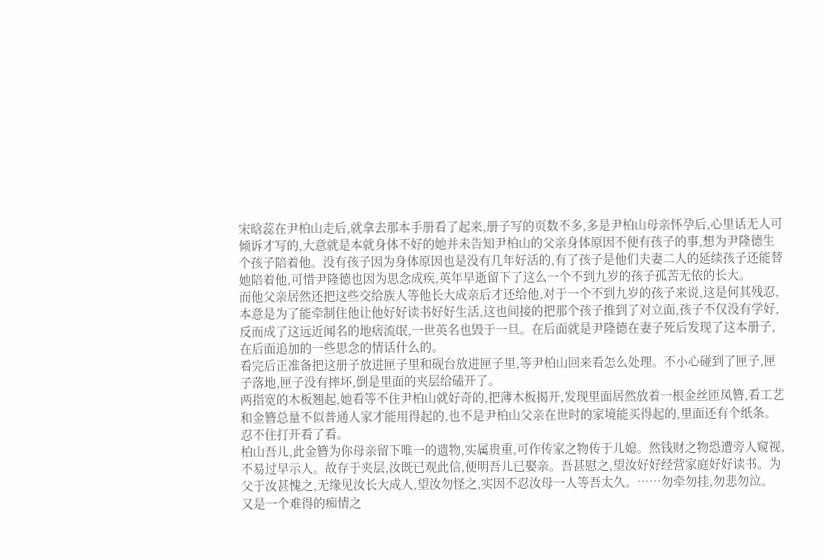宋晗蕊在尹柏山走后,就拿去那本手册看了起来,册子写的页数不多,多是尹柏山母亲怀孕后,心里话无人可倾诉才写的,大意就是本就身体不好的她并未告知尹柏山的父亲身体原因不便有孩子的事,想为尹隆德生个孩子陪着他。没有孩子因为身体原因也是没有几年好活的,有了孩子是他们夫妻二人的延续孩子还能替她陪着他,可惜尹隆德也因为思念成疾,英年早逝留下了这么一个不到九岁的孩子孤苦无依的长大。
而他父亲居然还把这些交给族人等他长大成亲后才还给他,对于一个不到九岁的孩子来说,这是何其残忍,本意是为了能牵制住他让他好好读书好好生活,这也间接的把那个孩子推到了对立面,孩子不仅没有学好,反而成了这远近闻名的地痞流氓,一世英名也毁于一旦。在后面就是尹隆德在妻子死后发现了这本册子,在后面追加的一些思念的情话什么的。
看完后正准备把这册子放进匣子里和砚台放进匣子里,等尹柏山回来看怎么处理。不小心碰到了匣子,匣子落地,匣子没有摔坏,倒是里面的夹层给磕开了。
两指宽的木板翘起,她看等不住尹柏山就好奇的,把薄木板揭开,发现里面居然放着一根金丝匝凤簪,看工艺和金簪总量不似普通人家才能用得起的,也不是尹柏山父亲在世时的家境能买得起的,里面还有个纸条。忍不住打开看了看。
柏山吾儿,此金簪为你母亲留下唯一的遗物,实属贵重,可作传家之物传于儿媳。然钱财之物恐遭旁人窥视,不易过早示人。故存于夹层,汝既已观此信,便明吾儿已娶亲。吾甚慰之,望汝好好经营家庭好好读书。为父于汝甚愧之,无缘见汝长大成人,望汝勿怪之,实因不忍汝母一人等吾太久。……勿牵勿挂,勿悲勿泣。
又是一个难得的痴情之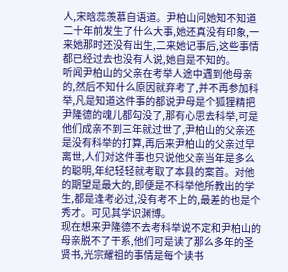人,宋晗蕊羡慕自语道。尹柏山问她知不知道二十年前发生了什么大事,她还真没有印象,一来她那时还没有出生,二来她记事后,这些事情都已经过去也没有人说,她自是不知的。
听闻尹柏山的父亲在考举人途中遇到他母亲的,然后不知什么原因就弃考了,并不再参加科举,凡是知道这件事的都说尹母是个狐狸精把尹隆德的魂儿都勾没了,那有心思去科举,可是他们成亲不到三年就过世了,尹柏山的父亲还是没有科举的打算,再后来尹柏山的父亲过早离世,人们对这件事也只说他父亲当年是多么的聪明,年纪轻轻就考取了本县的案首。对他的期望是最大的,即便是不科举他所教出的学生,都是逢考必过,没有考不上的,最差的也是个秀才。可见其学识渊博。
现在想来尹隆德不去考科举说不定和尹柏山的母亲脱不了干系,他们可是读了那么多年的圣贤书,光宗耀祖的事情是每个读书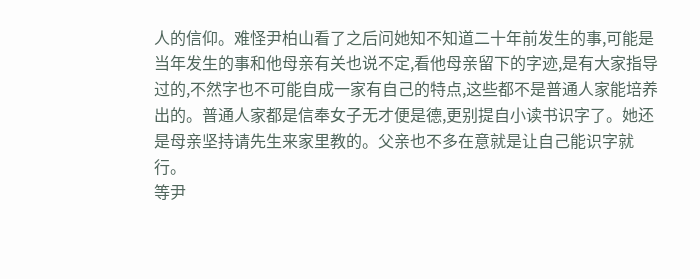人的信仰。难怪尹柏山看了之后问她知不知道二十年前发生的事,可能是当年发生的事和他母亲有关也说不定,看他母亲留下的字迹,是有大家指导过的,不然字也不可能自成一家有自己的特点,这些都不是普通人家能培养出的。普通人家都是信奉女子无才便是德,更别提自小读书识字了。她还是母亲坚持请先生来家里教的。父亲也不多在意就是让自己能识字就行。
等尹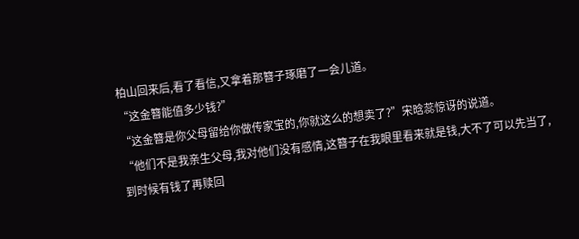柏山回来后,看了看信,又拿着那簪子琢磨了一会儿道。
“这金簪能值多少钱?”
“这金簪是你父母留给你做传家宝的,你就这么的想卖了?”宋晗蕊惊讶的说道。
“他们不是我亲生父母,我对他们没有感情,这簪子在我眼里看来就是钱,大不了可以先当了,到时候有钱了再赎回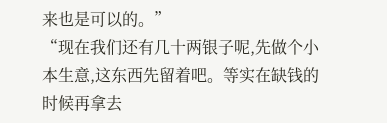来也是可以的。”
“现在我们还有几十两银子呢,先做个小本生意,这东西先留着吧。等实在缺钱的时候再拿去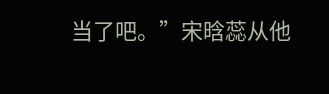当了吧。”宋晗蕊从他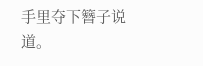手里夺下簪子说道。